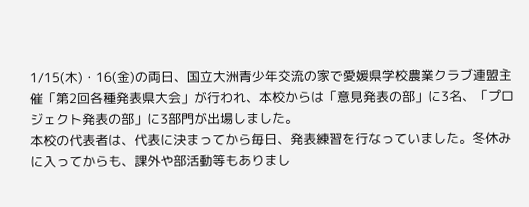1/15(木)・16(金)の両日、国立大洲青少年交流の家で愛媛県学校農業クラブ連盟主催「第2回各種発表県大会」が行われ、本校からは「意見発表の部」に3名、「プロジェクト発表の部」に3部門が出場しました。
本校の代表者は、代表に決まってから毎日、発表練習を行なっていました。冬休みに入ってからも、課外や部活動等もありまし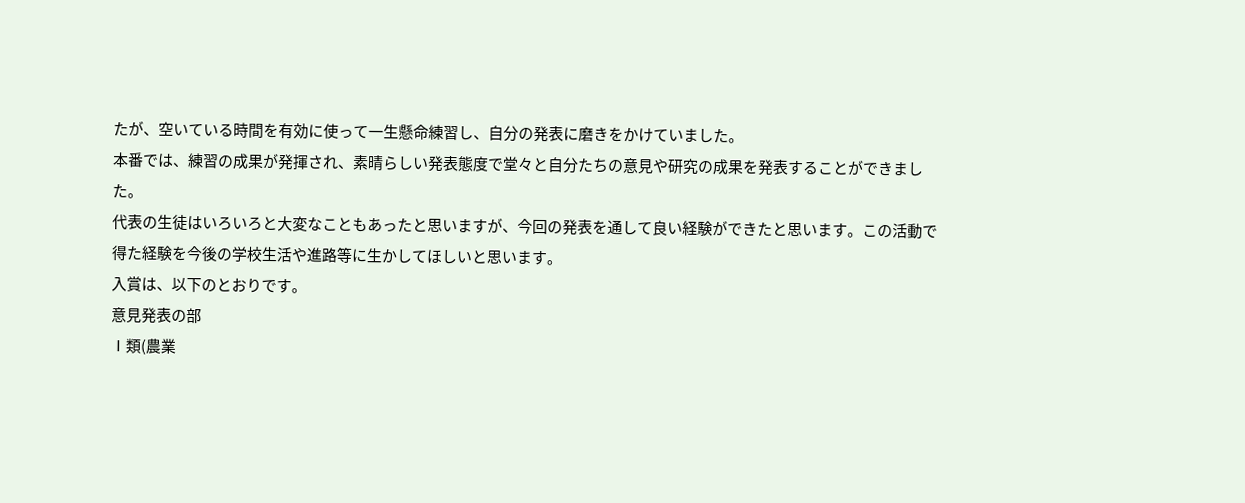たが、空いている時間を有効に使って一生懸命練習し、自分の発表に磨きをかけていました。
本番では、練習の成果が発揮され、素晴らしい発表態度で堂々と自分たちの意見や研究の成果を発表することができました。
代表の生徒はいろいろと大変なこともあったと思いますが、今回の発表を通して良い経験ができたと思います。この活動で得た経験を今後の学校生活や進路等に生かしてほしいと思います。
入賞は、以下のとおりです。
意見発表の部
Ⅰ類(農業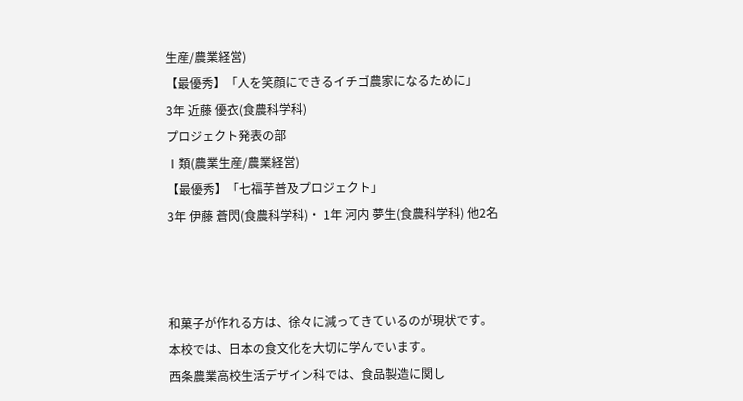生産/農業経営)
【最優秀】「人を笑顔にできるイチゴ農家になるために」
3年 近藤 優衣(食農科学科)
プロジェクト発表の部
Ⅰ類(農業生産/農業経営)
【最優秀】「七福芋普及プロジェクト」
3年 伊藤 蒼閃(食農科学科)・ 1年 河内 夢生(食農科学科) 他2名



和菓子が作れる方は、徐々に減ってきているのが現状です。
本校では、日本の食文化を大切に学んでいます。
西条農業高校生活デザイン科では、食品製造に関し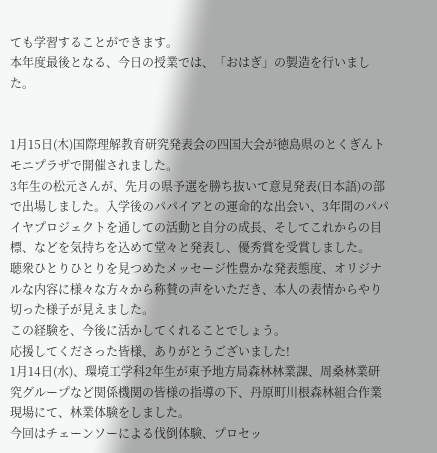ても学習することができます。
本年度最後となる、今日の授業では、「おはぎ」の製造を行いました。


1月15日(木)国際理解教育研究発表会の四国大会が徳島県のとくぎんトモニプラザで開催されました。
3年生の松元さんが、先月の県予選を勝ち抜いて意見発表(日本語)の部で出場しました。入学後のパパイアとの運命的な出会い、3年間のパパイヤプロジェクトを通しての活動と自分の成長、そしてこれからの目標、などを気持ちを込めて堂々と発表し、優秀賞を受賞しました。
聴衆ひとりひとりを見つめたメッセージ性豊かな発表態度、オリジナルな内容に様々な方々から称賛の声をいただき、本人の表情からやり切った様子が見えました。
この経験を、今後に活かしてくれることでしょう。
応援してくださった皆様、ありがとうございました!
1月14日(水)、環境工学科2年生が東予地方局森林林業課、周桑林業研究グループなど関係機関の皆様の指導の下、丹原町川根森林組合作業現場にて、林業体験をしました。
今回はチェーンソーによる伐倒体験、プロセッ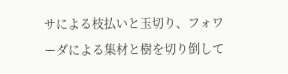サによる枝払いと玉切り、フォワーダによる集材と樹を切り倒して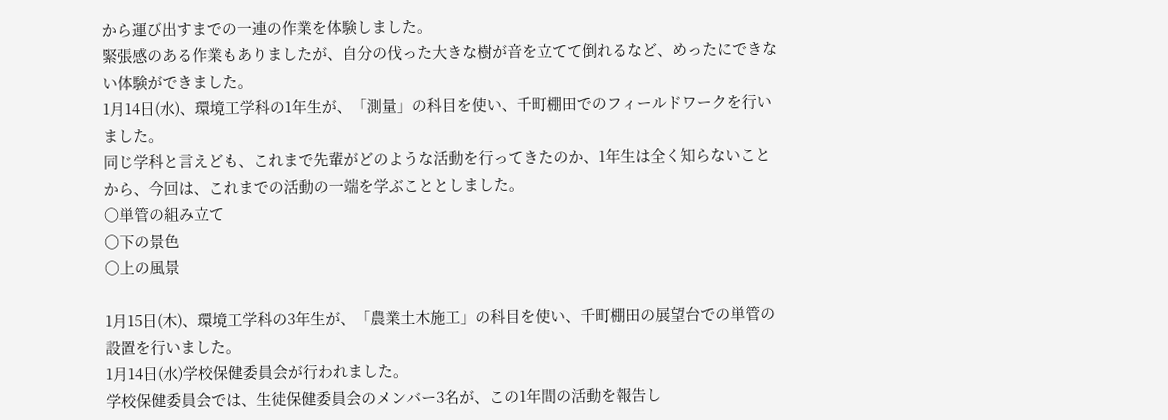から運び出すまでの一連の作業を体験しました。
緊張感のある作業もありましたが、自分の伐った大きな樹が音を立てて倒れるなど、めったにできない体験ができました。
1月14日(水)、環境工学科の1年生が、「測量」の科目を使い、千町棚田でのフィールドワークを行いました。
同じ学科と言えども、これまで先輩がどのような活動を行ってきたのか、1年生は全く知らないことから、今回は、これまでの活動の一端を学ぶこととしました。
〇単管の組み立て
〇下の景色
〇上の風景

1月15日(木)、環境工学科の3年生が、「農業土木施工」の科目を使い、千町棚田の展望台での単管の設置を行いました。
1月14日(水)学校保健委員会が行われました。
学校保健委員会では、生徒保健委員会のメンバー3名が、この1年間の活動を報告し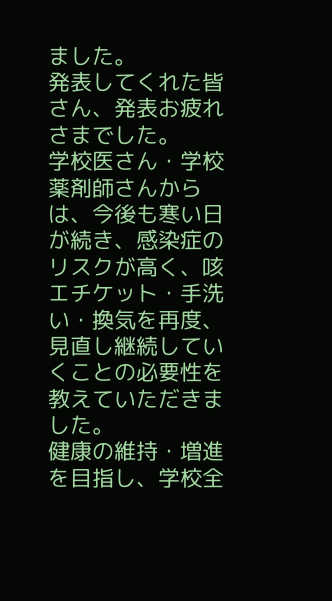ました。
発表してくれた皆さん、発表お疲れさまでした。
学校医さん・学校薬剤師さんからは、今後も寒い日が続き、感染症のリスクが高く、咳エチケット・手洗い・換気を再度、見直し継続していくことの必要性を教えていただきました。
健康の維持・増進を目指し、学校全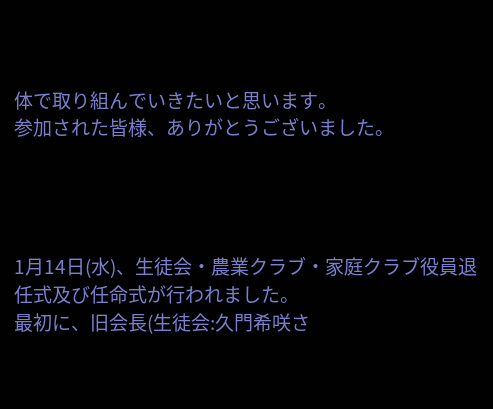体で取り組んでいきたいと思います。
参加された皆様、ありがとうございました。




1月14日(水)、生徒会・農業クラブ・家庭クラブ役員退任式及び任命式が行われました。
最初に、旧会長(生徒会:久門希咲さ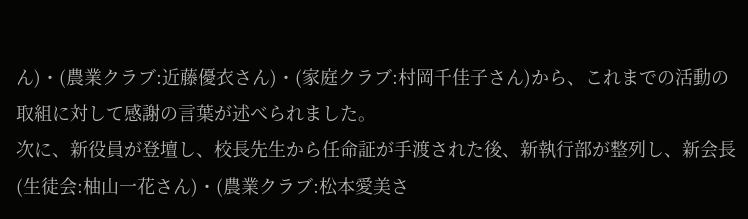ん)・(農業クラブ:近藤優衣さん)・(家庭クラブ:村岡千佳子さん)から、これまでの活動の取組に対して感謝の言葉が述べられました。
次に、新役員が登壇し、校長先生から任命証が手渡された後、新執行部が整列し、新会長(生徒会:柚山一花さん)・(農業クラブ:松本愛美さ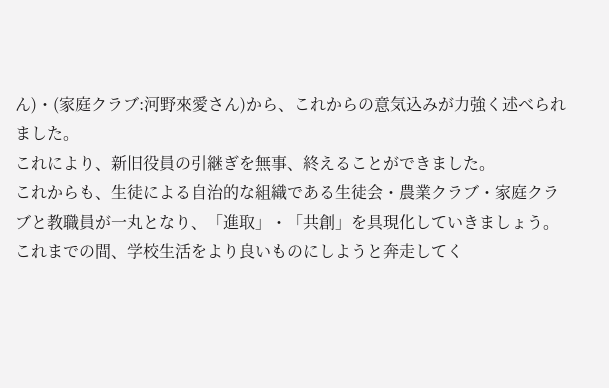ん)・(家庭クラブ:河野來愛さん)から、これからの意気込みが力強く述べられました。
これにより、新旧役員の引継ぎを無事、終えることができました。
これからも、生徒による自治的な組織である生徒会・農業クラブ・家庭クラブと教職員が一丸となり、「進取」・「共創」を具現化していきましょう。
これまでの間、学校生活をより良いものにしようと奔走してく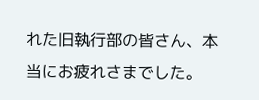れた旧執行部の皆さん、本当にお疲れさまでした。